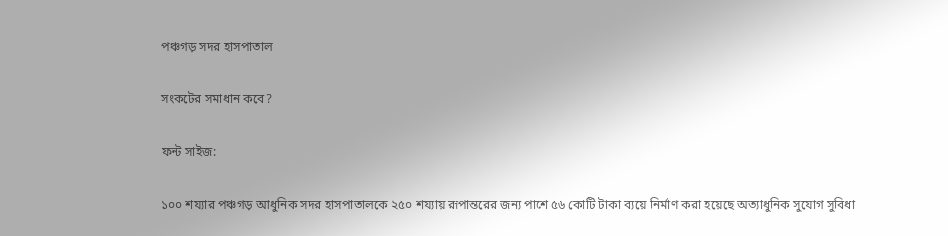পঞ্চগড় সদর হাসপাতাল

সংকটের সমাধান কবে?

ফন্ট সাইজ:

১০০ শয্যার পঞ্চগড় আধুনিক সদর হাসপাতালকে ২৫০ শয্যায় রূপান্তরের জন্য পাশে ৫৬ কোটি টাকা ব্যয়ে নির্মাণ করা হয়েছে অত্যাধুনিক সুযোগ সুবিধা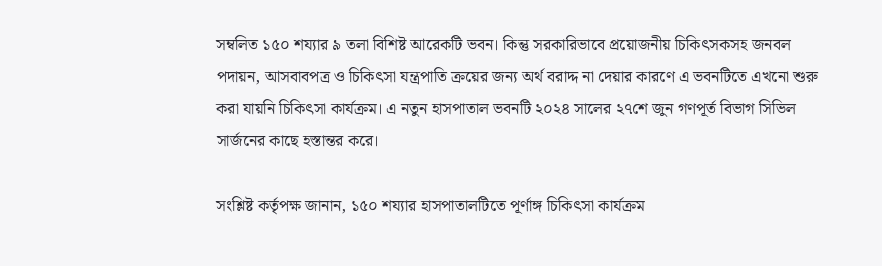সম্বলিত ১৫০ শয্যার ৯ তলা বিশিষ্ট আরেকটি ভবন। কিন্তু সরকারিভাবে প্রয়োজনীয় চিকিৎসকসহ জনবল পদায়ন, আসবাবপত্র ও চিকিৎসা যন্ত্রপাতি ক্রয়ের জন্য অর্থ বরাদ্দ না দেয়ার কারণে এ ভবনটিতে এখনো শুরু করা যায়নি চিকিৎসা কার্যক্রম। এ নতুন হাসপাতাল ভবনটি ২০২৪ সালের ২৭শে জুন গণপূর্ত বিভাগ সিভিল সার্জনের কাছে হস্তান্তর করে।

সংশ্লিষ্ট কর্তৃপক্ষ জানান, ১৫০ শয্যার হাসপাতালটিতে পূর্ণাঙ্গ চিকিৎসা কার্যক্রম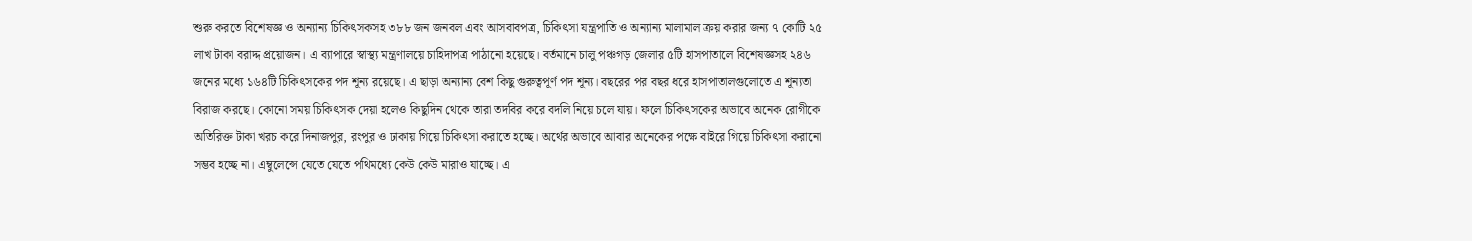শুরু করতে বিশেষজ্ঞ ও অন্যান্য চিকিৎসকসহ ৩৮৮ জন জনবল এবং আসবাবপত্র, চিকিৎসা যন্ত্রপাতি ও অন্যান্য মালামাল ক্রয় করার জন্য ৭ কোটি ২৫ লাখ টাকা বরাদ্দ প্রয়োজন। এ ব্যাপারে স্বাস্থ্য মন্ত্রণালয়ে চাহিদাপত্র পাঠানো হয়েছে। বর্তমানে চালু পঞ্চগড় জেলার ৫টি হাসপাতালে বিশেষজ্ঞসহ ২৪৬ জনের মধ্যে ১৬৪টি চিকিৎসকের পদ শূন্য রয়েছে। এ ছাড়া অন্যান্য বেশ কিছু গুরুত্বপূর্ণ পদ শূন্য। বছরের পর বছর ধরে হাসপাতালগুলোতে এ শূন্যতা বিরাজ করছে। কোনো সময় চিকিৎসক দেয়া হলেও কিছুদিন থেকে তারা তদবির করে বদলি নিয়ে চলে যায়। ফলে চিকিৎসকের অভাবে অনেক রোগীকে অতিরিক্ত টাকা খরচ করে দিনাজপুর, রংপুর ও ঢাকায় গিয়ে চিকিৎসা করাতে হচ্ছে। অর্থের অভাবে আবার অনেকের পক্ষে বাইরে গিয়ে চিকিৎসা করানো সম্ভব হচ্ছে না। এম্বুলেন্সে যেতে যেতে পথিমধ্যে কেউ কেউ মারাও যাচ্ছে। এ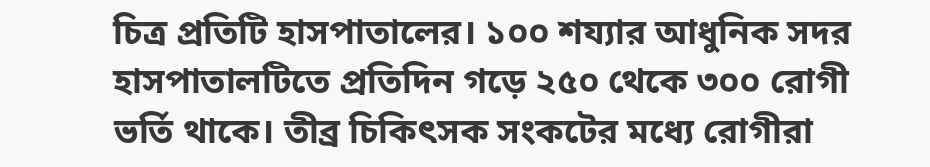চিত্র প্রতিটি হাসপাতালের। ১০০ শয্যার আধুনিক সদর হাসপাতালটিতে প্রতিদিন গড়ে ২৫০ থেকে ৩০০ রোগী ভর্তি থাকে। তীব্র চিকিৎসক সংকটের মধ্যে রোগীরা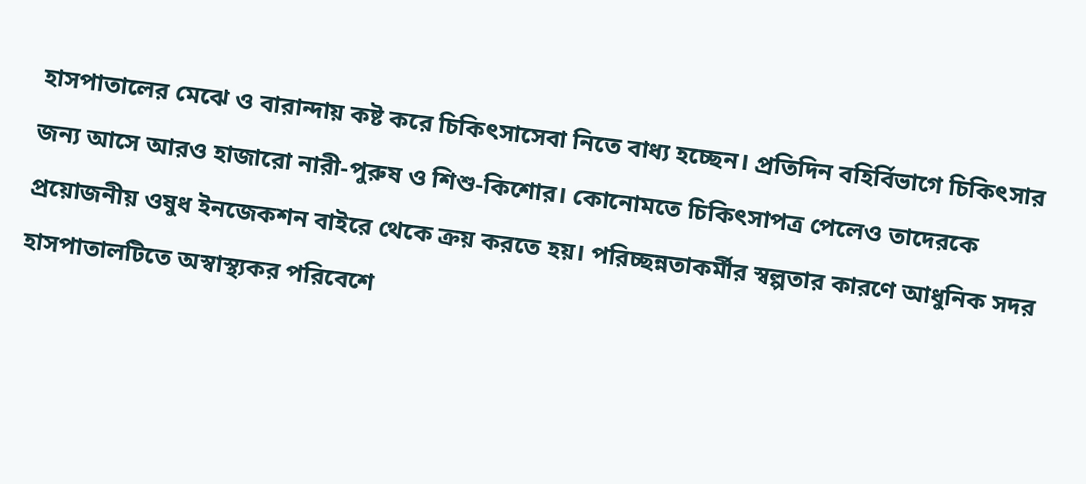হাসপাতালের মেঝে ও বারান্দায় কষ্ট করে চিকিৎসাসেবা নিতে বাধ্য হচ্ছেন। প্রতিদিন বহির্বিভাগে চিকিৎসার জন্য আসে আরও হাজারো নারী-পুরুষ ও শিশু-কিশোর। কোনোমতে চিকিৎসাপত্র পেলেও তাদেরকে প্রয়োজনীয় ওষুধ ইনজেকশন বাইরে থেকে ক্রয় করতে হয়। পরিচ্ছন্নতাকর্মীর স্বল্পতার কারণে আধুনিক সদর হাসপাতালটিতে অস্বাস্থ্যকর পরিবেশে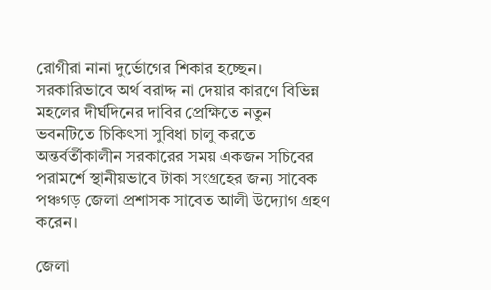রোগীরা নানা দুর্ভোগের শিকার হচ্ছেন। সরকারিভাবে অর্থ বরাদ্দ না দেয়ার কারণে বিভিন্ন মহলের দীর্ঘদিনের দাবির প্রেক্ষিতে নতুন ভবনটিতে চিকিৎসা সুবিধা চালু করতে অন্তর্বর্তীকালীন সরকারের সময় একজন সচিবের পরামর্শে স্থানীয়ভাবে টাকা সংগ্রহের জন্য সাবেক পঞ্চগড় জেলা প্রশাসক সাবেত আলী উদ্যোগ গ্রহণ করেন।

জেলা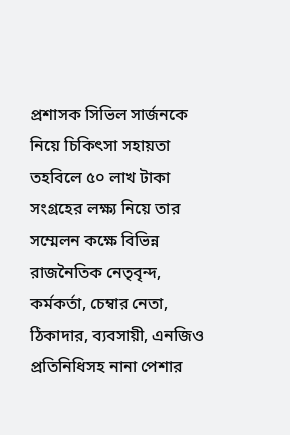প্রশাসক সিভিল সার্জনকে নিয়ে চিকিৎসা সহায়তা তহবিলে ৫০ লাখ টাকা সংগ্রহের লক্ষ্য নিয়ে তার সম্মেলন কক্ষে বিভিন্ন রাজনৈতিক নেতৃবৃন্দ, কর্মকর্তা, চেম্বার নেতা, ঠিকাদার, ব্যবসায়ী, এনজিও প্রতিনিধিসহ নানা পেশার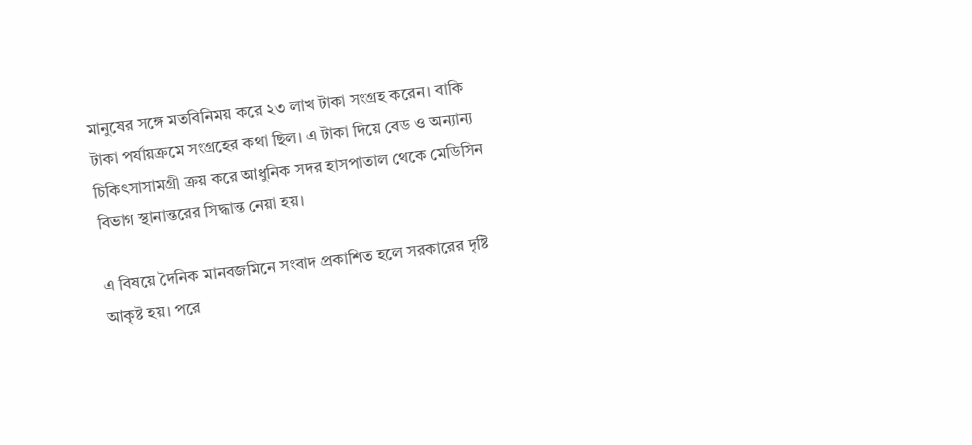মানুষের সঙ্গে মতবিনিময় করে ২৩ লাখ টাকা সংগ্রহ করেন। বাকি টাকা পর্যায়ক্রমে সংগ্রহের কথা ছিল। এ টাকা দিয়ে বেড ও অন্যান্য চিকিৎসাসামগ্রী ক্রয় করে আধুনিক সদর হাসপাতাল থেকে মেডিসিন বিভাগ স্থানান্তরের সিদ্ধান্ত নেয়া হয়।

এ বিষয়ে দৈনিক মানবজমিনে সংবাদ প্রকাশিত হলে সরকারের দৃষ্টি আকৃষ্ট হয়। পরে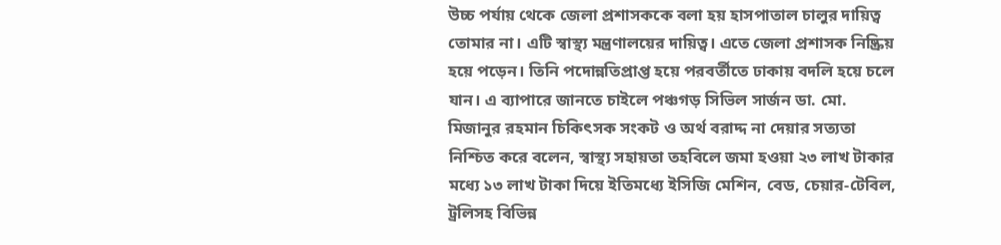উচ্চ পর্যায় থেকে জেলা প্রশাসককে বলা হয় হাসপাতাল চালুর দায়িত্ব তোমার না। এটি স্বাস্থ্য মন্ত্রণালয়ের দায়িত্ব। এতে জেলা প্রশাসক নিষ্ক্রিয় হয়ে পড়েন। তিনি পদোন্নতিপ্রাপ্ত হয়ে পরবর্তীতে ঢাকায় বদলি হয়ে চলে যান। এ ব্যাপারে জানতে চাইলে পঞ্চগড় সিভিল সার্জন ডা. মো. মিজানুর রহমান চিকিৎসক সংকট ও অর্থ বরাদ্দ না দেয়ার সত্যতা নিশ্চিত করে বলেন, স্বাস্থ্য সহায়তা তহবিলে জমা হওয়া ২৩ লাখ টাকার মধ্যে ১৩ লাখ টাকা দিয়ে ইতিমধ্যে ইসিজি মেশিন, বেড, চেয়ার-টেবিল, ট্রলিসহ বিভিন্ন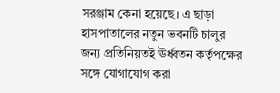সরঞ্জাম কেনা হয়েছে। এ ছাড়া হাসপাতালের নতুন ভবনটি চালুর জন্য প্রতিনিয়তই ঊর্ধ্বতন কর্তৃপক্ষের সঙ্গে যোগাযোগ করা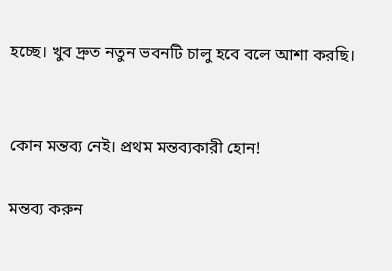হচ্ছে। খুব দ্রুত নতুন ভবনটি চালু হবে বলে আশা করছি।


কোন মন্তব্য নেই। প্রথম মন্তব্যকারী হোন!

মন্তব্য করুন